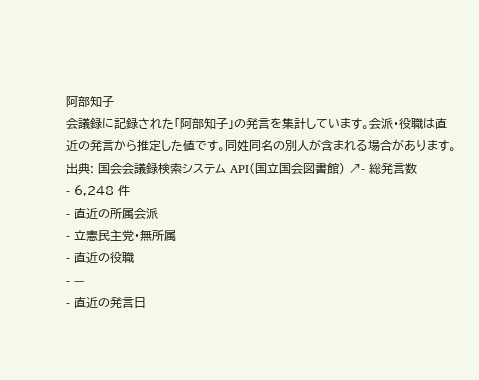阿部知子
会議録に記録された「阿部知子」の発言を集計しています。会派・役職は直近の発言から推定した値です。同姓同名の別人が含まれる場合があります。
出典: 国会会議録検索システム API(国立国会図書館) ↗- 総発言数
- 6,248 件
- 直近の所属会派
- 立憲民主党・無所属
- 直近の役職
- —
- 直近の発言日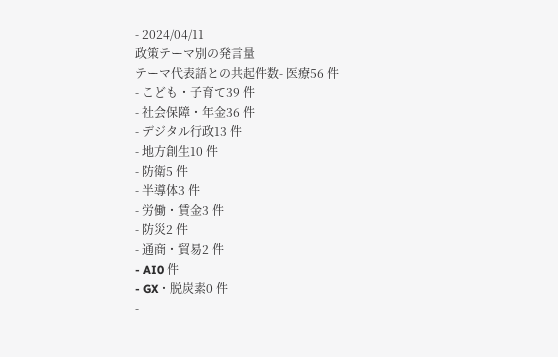- 2024/04/11
政策テーマ別の発言量
テーマ代表語との共起件数- 医療56 件
- こども・子育て39 件
- 社会保障・年金36 件
- デジタル行政13 件
- 地方創生10 件
- 防衛5 件
- 半導体3 件
- 労働・賃金3 件
- 防災2 件
- 通商・貿易2 件
- AI0 件
- GX・脱炭素0 件
-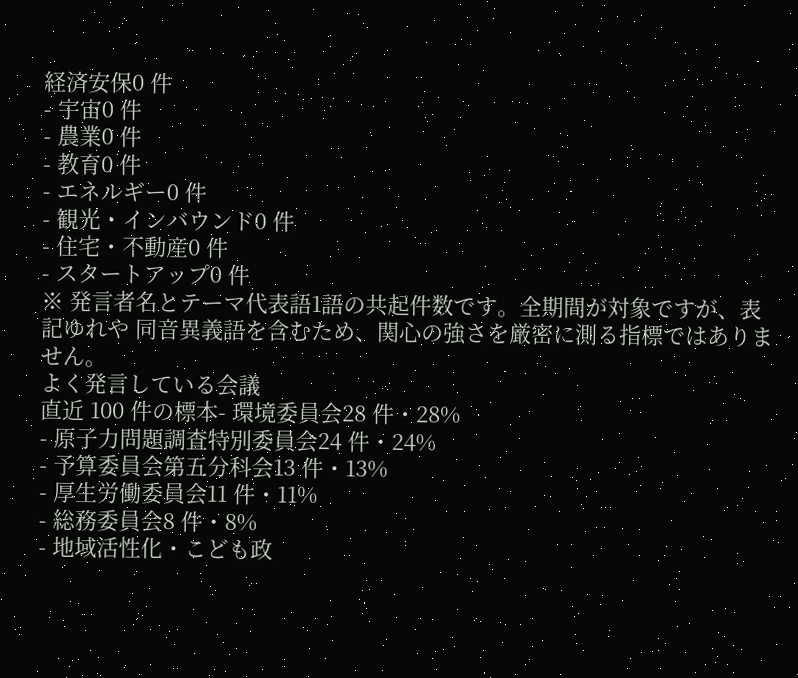経済安保0 件
- 宇宙0 件
- 農業0 件
- 教育0 件
- エネルギー0 件
- 観光・インバウンド0 件
- 住宅・不動産0 件
- スタートアップ0 件
※ 発言者名とテーマ代表語1語の共起件数です。全期間が対象ですが、表記ゆれや 同音異義語を含むため、関心の強さを厳密に測る指標ではありません。
よく発言している会議
直近 100 件の標本- 環境委員会28 件・28%
- 原子力問題調査特別委員会24 件・24%
- 予算委員会第五分科会13 件・13%
- 厚生労働委員会11 件・11%
- 総務委員会8 件・8%
- 地域活性化・こども政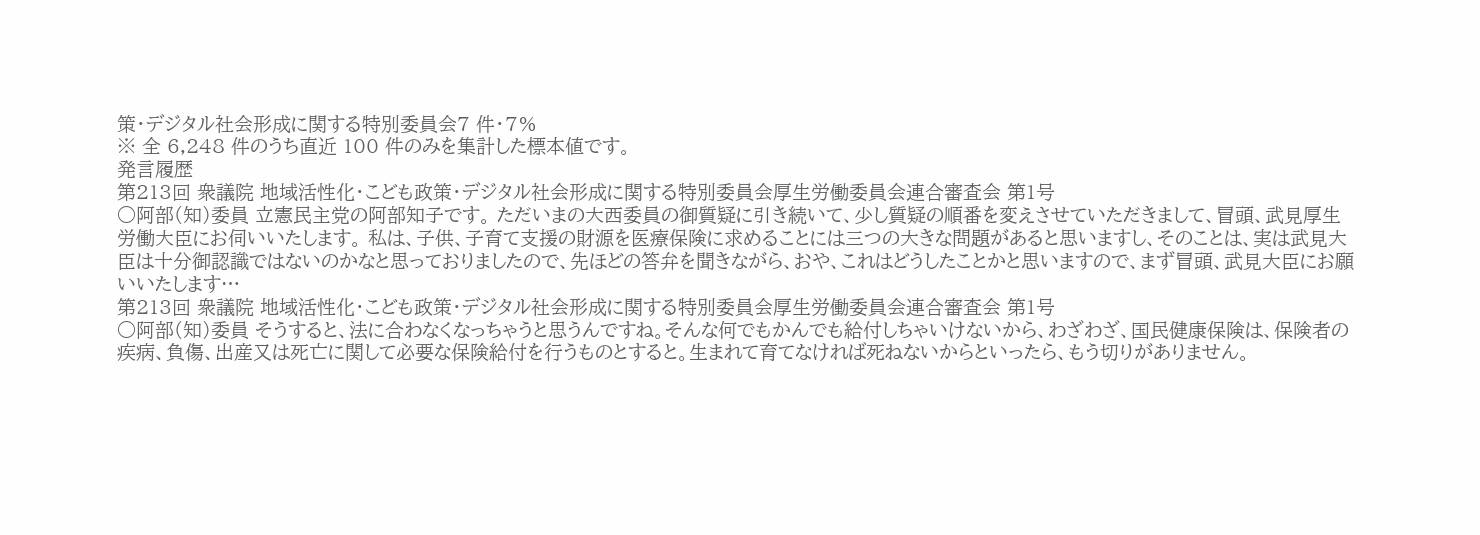策・デジタル社会形成に関する特別委員会7 件・7%
※ 全 6,248 件のうち直近 100 件のみを集計した標本値です。
発言履歴
第213回 衆議院 地域活性化・こども政策・デジタル社会形成に関する特別委員会厚生労働委員会連合審査会 第1号
○阿部(知)委員 立憲民主党の阿部知子です。 ただいまの大西委員の御質疑に引き続いて、少し質疑の順番を変えさせていただきまして、冒頭、武見厚生労働大臣にお伺いいたします。 私は、子供、子育て支援の財源を医療保険に求めることには三つの大きな問題があると思いますし、そのことは、実は武見大臣は十分御認識ではないのかなと思っておりましたので、先ほどの答弁を聞きながら、おや、これはどうしたことかと思いますので、まず冒頭、武見大臣にお願いいたします…
第213回 衆議院 地域活性化・こども政策・デジタル社会形成に関する特別委員会厚生労働委員会連合審査会 第1号
○阿部(知)委員 そうすると、法に合わなくなっちゃうと思うんですね。そんな何でもかんでも給付しちゃいけないから、わざわざ、国民健康保険は、保険者の疾病、負傷、出産又は死亡に関して必要な保険給付を行うものとすると。生まれて育てなければ死ねないからといったら、もう切りがありません。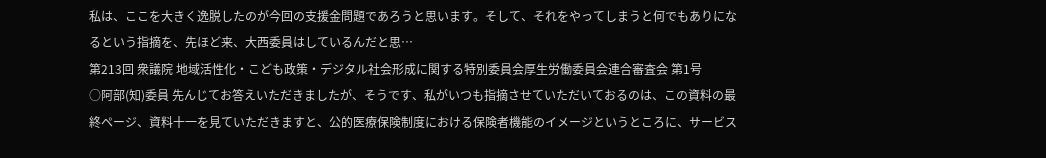私は、ここを大きく逸脱したのが今回の支援金問題であろうと思います。そして、それをやってしまうと何でもありになるという指摘を、先ほど来、大西委員はしているんだと思…
第213回 衆議院 地域活性化・こども政策・デジタル社会形成に関する特別委員会厚生労働委員会連合審査会 第1号
○阿部(知)委員 先んじてお答えいただきましたが、そうです、私がいつも指摘させていただいておるのは、この資料の最終ページ、資料十一を見ていただきますと、公的医療保険制度における保険者機能のイメージというところに、サービス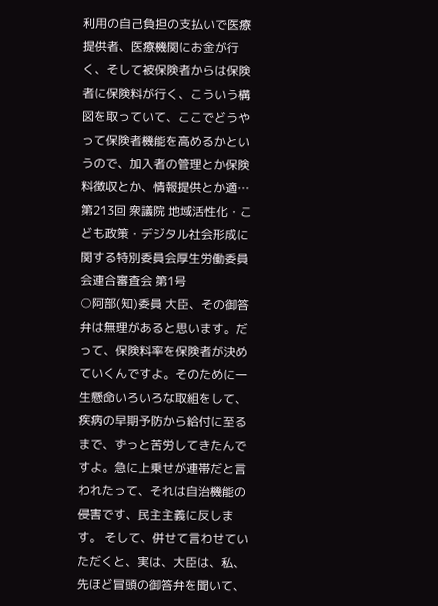利用の自己負担の支払いで医療提供者、医療機関にお金が行く、そして被保険者からは保険者に保険料が行く、こういう構図を取っていて、ここでどうやって保険者機能を高めるかというので、加入者の管理とか保険料徴収とか、情報提供とか適…
第213回 衆議院 地域活性化・こども政策・デジタル社会形成に関する特別委員会厚生労働委員会連合審査会 第1号
○阿部(知)委員 大臣、その御答弁は無理があると思います。だって、保険料率を保険者が決めていくんですよ。そのために一生懸命いろいろな取組をして、疾病の早期予防から給付に至るまで、ずっと苦労してきたんですよ。急に上乗せが連帯だと言われたって、それは自治機能の侵害です、民主主義に反します。 そして、併せて言わせていただくと、実は、大臣は、私、先ほど冒頭の御答弁を聞いて、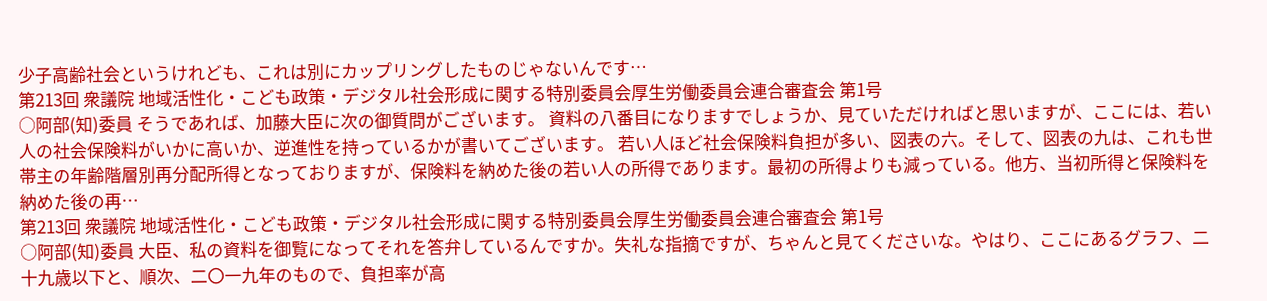少子高齢社会というけれども、これは別にカップリングしたものじゃないんです…
第213回 衆議院 地域活性化・こども政策・デジタル社会形成に関する特別委員会厚生労働委員会連合審査会 第1号
○阿部(知)委員 そうであれば、加藤大臣に次の御質問がございます。 資料の八番目になりますでしょうか、見ていただければと思いますが、ここには、若い人の社会保険料がいかに高いか、逆進性を持っているかが書いてございます。 若い人ほど社会保険料負担が多い、図表の六。そして、図表の九は、これも世帯主の年齢階層別再分配所得となっておりますが、保険料を納めた後の若い人の所得であります。最初の所得よりも減っている。他方、当初所得と保険料を納めた後の再…
第213回 衆議院 地域活性化・こども政策・デジタル社会形成に関する特別委員会厚生労働委員会連合審査会 第1号
○阿部(知)委員 大臣、私の資料を御覧になってそれを答弁しているんですか。失礼な指摘ですが、ちゃんと見てくださいな。やはり、ここにあるグラフ、二十九歳以下と、順次、二〇一九年のもので、負担率が高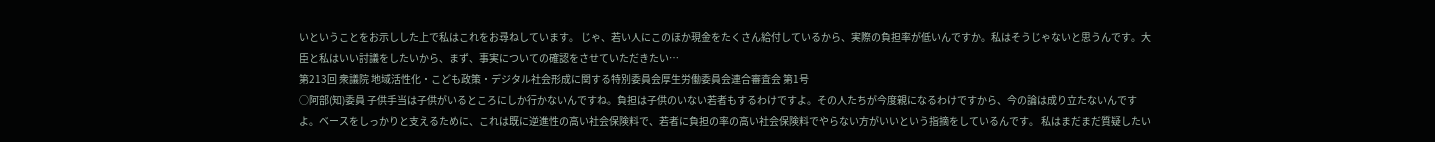いということをお示しした上で私はこれをお尋ねしています。 じゃ、若い人にこのほか現金をたくさん給付しているから、実際の負担率が低いんですか。私はそうじゃないと思うんです。大臣と私はいい討議をしたいから、まず、事実についての確認をさせていただきたい…
第213回 衆議院 地域活性化・こども政策・デジタル社会形成に関する特別委員会厚生労働委員会連合審査会 第1号
○阿部(知)委員 子供手当は子供がいるところにしか行かないんですね。負担は子供のいない若者もするわけですよ。その人たちが今度親になるわけですから、今の論は成り立たないんですよ。ベースをしっかりと支えるために、これは既に逆進性の高い社会保険料で、若者に負担の率の高い社会保険料でやらない方がいいという指摘をしているんです。 私はまだまだ質疑したい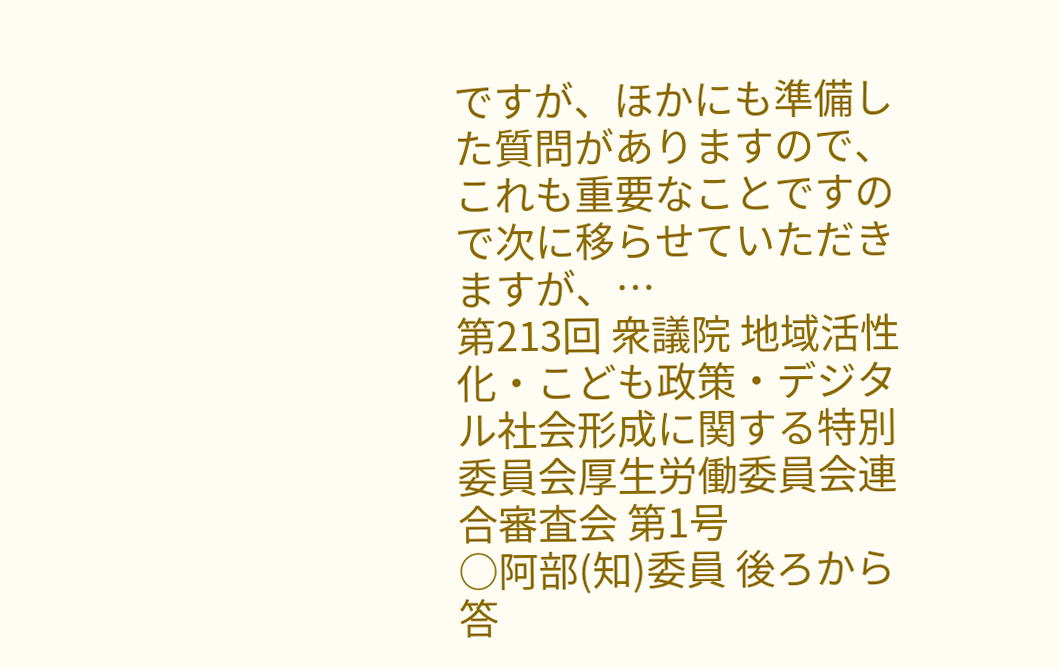ですが、ほかにも準備した質問がありますので、これも重要なことですので次に移らせていただきますが、…
第213回 衆議院 地域活性化・こども政策・デジタル社会形成に関する特別委員会厚生労働委員会連合審査会 第1号
○阿部(知)委員 後ろから答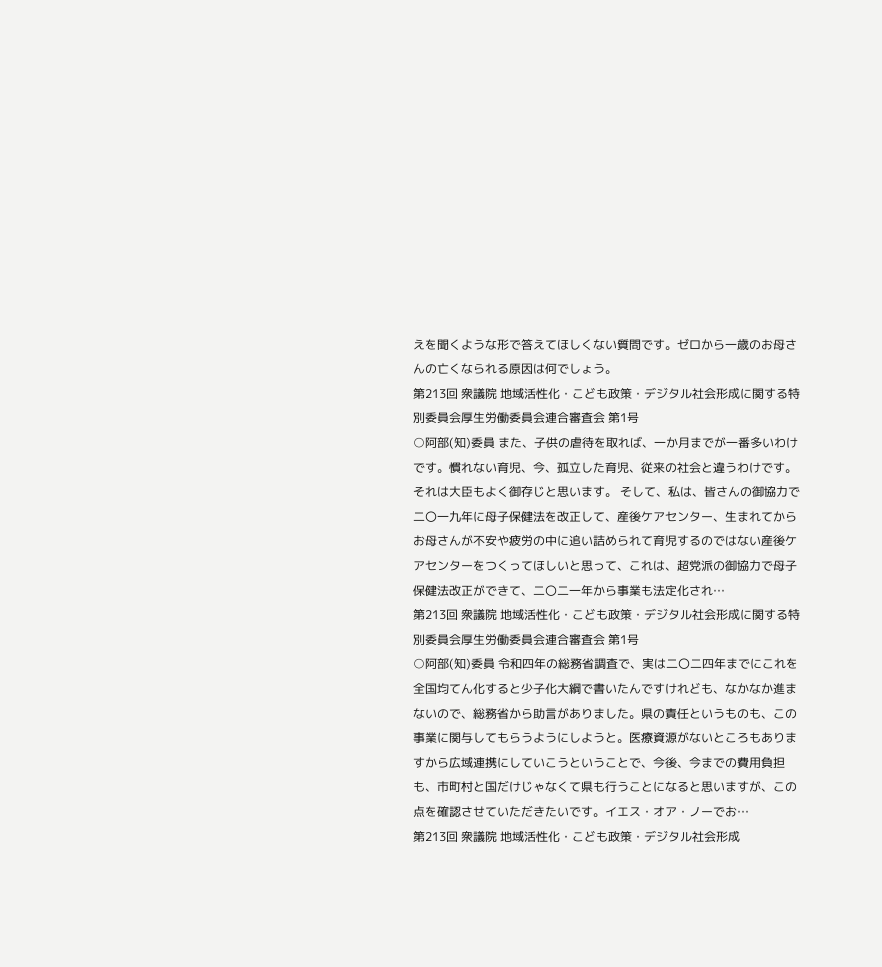えを聞くような形で答えてほしくない質問です。ゼロから一歳のお母さんの亡くなられる原因は何でしょう。
第213回 衆議院 地域活性化・こども政策・デジタル社会形成に関する特別委員会厚生労働委員会連合審査会 第1号
○阿部(知)委員 また、子供の虐待を取れば、一か月までが一番多いわけです。慣れない育児、今、孤立した育児、従来の社会と違うわけです。それは大臣もよく御存じと思います。 そして、私は、皆さんの御協力で二〇一九年に母子保健法を改正して、産後ケアセンター、生まれてからお母さんが不安や疲労の中に追い詰められて育児するのではない産後ケアセンターをつくってほしいと思って、これは、超党派の御協力で母子保健法改正ができて、二〇二一年から事業も法定化され…
第213回 衆議院 地域活性化・こども政策・デジタル社会形成に関する特別委員会厚生労働委員会連合審査会 第1号
○阿部(知)委員 令和四年の総務省調査で、実は二〇二四年までにこれを全国均てん化すると少子化大綱で書いたんですけれども、なかなか進まないので、総務省から助言がありました。県の責任というものも、この事業に関与してもらうようにしようと。医療資源がないところもありますから広域連携にしていこうということで、今後、今までの費用負担も、市町村と国だけじゃなくて県も行うことになると思いますが、この点を確認させていただきたいです。イエス・オア・ノーでお…
第213回 衆議院 地域活性化・こども政策・デジタル社会形成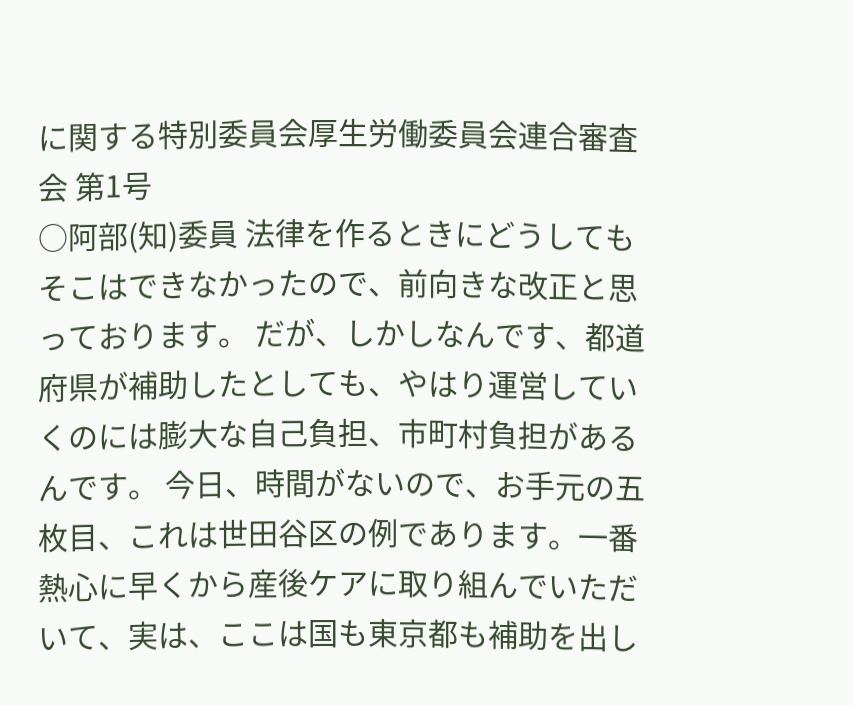に関する特別委員会厚生労働委員会連合審査会 第1号
○阿部(知)委員 法律を作るときにどうしてもそこはできなかったので、前向きな改正と思っております。 だが、しかしなんです、都道府県が補助したとしても、やはり運営していくのには膨大な自己負担、市町村負担があるんです。 今日、時間がないので、お手元の五枚目、これは世田谷区の例であります。一番熱心に早くから産後ケアに取り組んでいただいて、実は、ここは国も東京都も補助を出し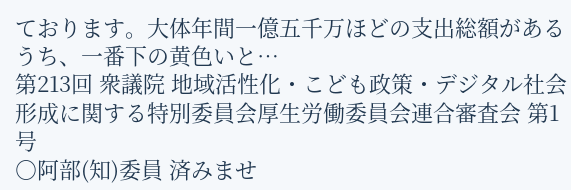ております。大体年間一億五千万ほどの支出総額があるうち、一番下の黄色いと…
第213回 衆議院 地域活性化・こども政策・デジタル社会形成に関する特別委員会厚生労働委員会連合審査会 第1号
○阿部(知)委員 済みませ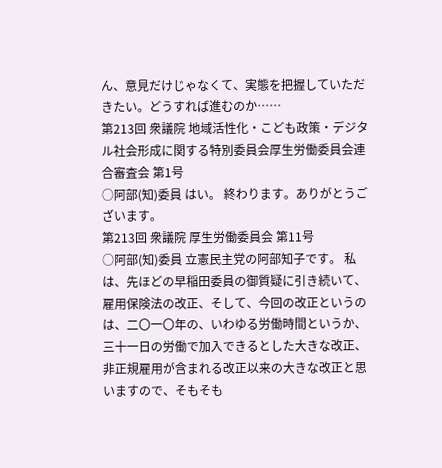ん、意見だけじゃなくて、実態を把握していただきたい。どうすれば進むのか……
第213回 衆議院 地域活性化・こども政策・デジタル社会形成に関する特別委員会厚生労働委員会連合審査会 第1号
○阿部(知)委員 はい。 終わります。ありがとうございます。
第213回 衆議院 厚生労働委員会 第11号
○阿部(知)委員 立憲民主党の阿部知子です。 私は、先ほどの早稲田委員の御質疑に引き続いて、雇用保険法の改正、そして、今回の改正というのは、二〇一〇年の、いわゆる労働時間というか、三十一日の労働で加入できるとした大きな改正、非正規雇用が含まれる改正以来の大きな改正と思いますので、そもそも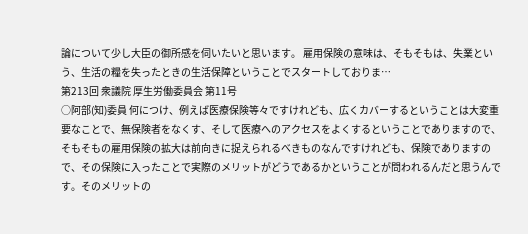論について少し大臣の御所感を伺いたいと思います。 雇用保険の意味は、そもそもは、失業という、生活の糧を失ったときの生活保障ということでスタートしておりま…
第213回 衆議院 厚生労働委員会 第11号
○阿部(知)委員 何につけ、例えば医療保険等々ですけれども、広くカバーするということは大変重要なことで、無保険者をなくす、そして医療へのアクセスをよくするということでありますので、そもそもの雇用保険の拡大は前向きに捉えられるべきものなんですけれども、保険でありますので、その保険に入ったことで実際のメリットがどうであるかということが問われるんだと思うんです。そのメリットの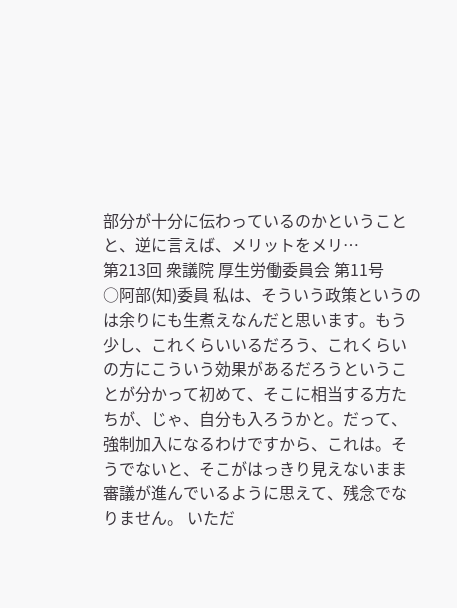部分が十分に伝わっているのかということと、逆に言えば、メリットをメリ…
第213回 衆議院 厚生労働委員会 第11号
○阿部(知)委員 私は、そういう政策というのは余りにも生煮えなんだと思います。もう少し、これくらいいるだろう、これくらいの方にこういう効果があるだろうということが分かって初めて、そこに相当する方たちが、じゃ、自分も入ろうかと。だって、強制加入になるわけですから、これは。そうでないと、そこがはっきり見えないまま審議が進んでいるように思えて、残念でなりません。 いただ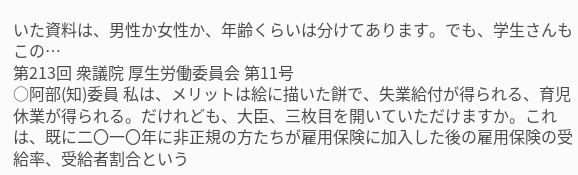いた資料は、男性か女性か、年齢くらいは分けてあります。でも、学生さんもこの…
第213回 衆議院 厚生労働委員会 第11号
○阿部(知)委員 私は、メリットは絵に描いた餅で、失業給付が得られる、育児休業が得られる。だけれども、大臣、三枚目を開いていただけますか。これは、既に二〇一〇年に非正規の方たちが雇用保険に加入した後の雇用保険の受給率、受給者割合という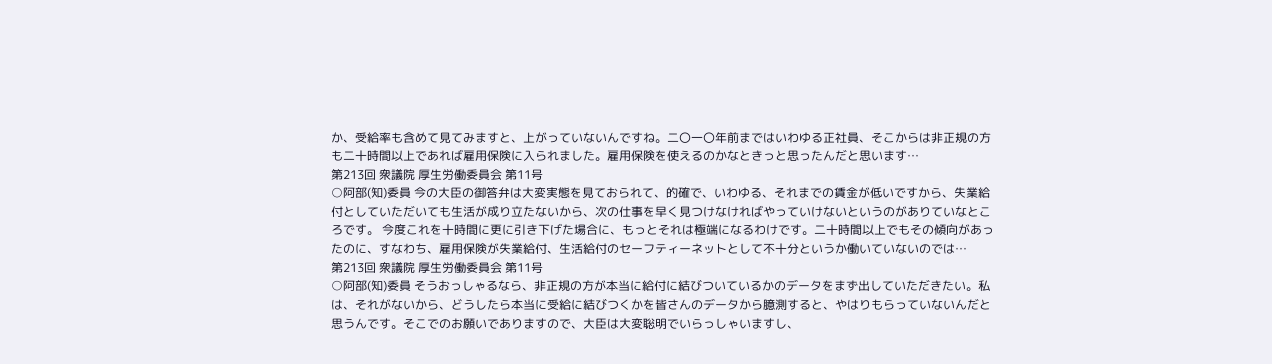か、受給率も含めて見てみますと、上がっていないんですね。二〇一〇年前まではいわゆる正社員、そこからは非正規の方も二十時間以上であれば雇用保険に入られました。雇用保険を使えるのかなときっと思ったんだと思います…
第213回 衆議院 厚生労働委員会 第11号
○阿部(知)委員 今の大臣の御答弁は大変実態を見ておられて、的確で、いわゆる、それまでの賃金が低いですから、失業給付としていただいても生活が成り立たないから、次の仕事を早く見つけなければやっていけないというのがありていなところです。 今度これを十時間に更に引き下げた場合に、もっとそれは極端になるわけです。二十時間以上でもその傾向があったのに、すなわち、雇用保険が失業給付、生活給付のセーフティーネットとして不十分というか働いていないのでは…
第213回 衆議院 厚生労働委員会 第11号
○阿部(知)委員 そうおっしゃるなら、非正規の方が本当に給付に結びついているかのデータをまず出していただきたい。私は、それがないから、どうしたら本当に受給に結びつくかを皆さんのデータから臆測すると、やはりもらっていないんだと思うんです。そこでのお願いでありますので、大臣は大変聡明でいらっしゃいますし、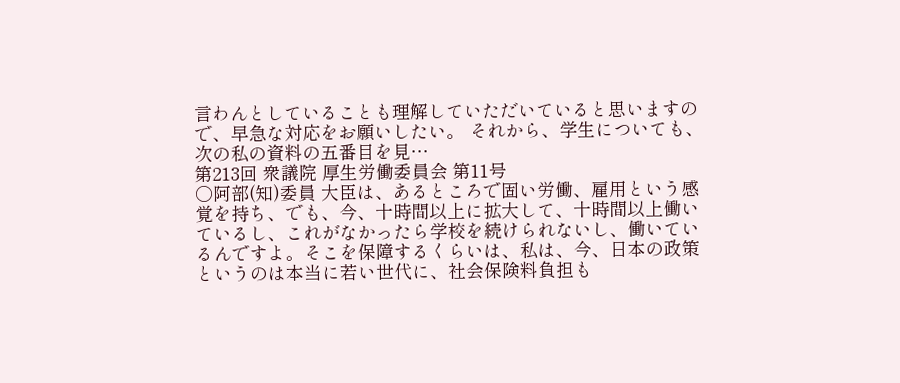言わんとしていることも理解していただいていると思いますので、早急な対応をお願いしたい。 それから、学生についても、次の私の資料の五番目を見…
第213回 衆議院 厚生労働委員会 第11号
○阿部(知)委員 大臣は、あるところで固い労働、雇用という感覚を持ち、でも、今、十時間以上に拡大して、十時間以上働いているし、これがなかったら学校を続けられないし、働いているんですよ。そこを保障するくらいは、私は、今、日本の政策というのは本当に若い世代に、社会保険料負担も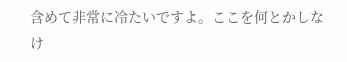含めて非常に冷たいですよ。ここを何とかしなけ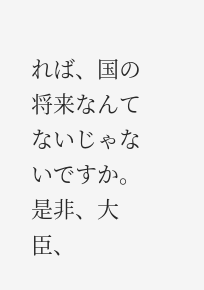れば、国の将来なんてないじゃないですか。 是非、大臣、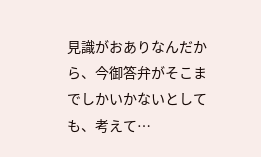見識がおありなんだから、今御答弁がそこまでしかいかないとしても、考えて…